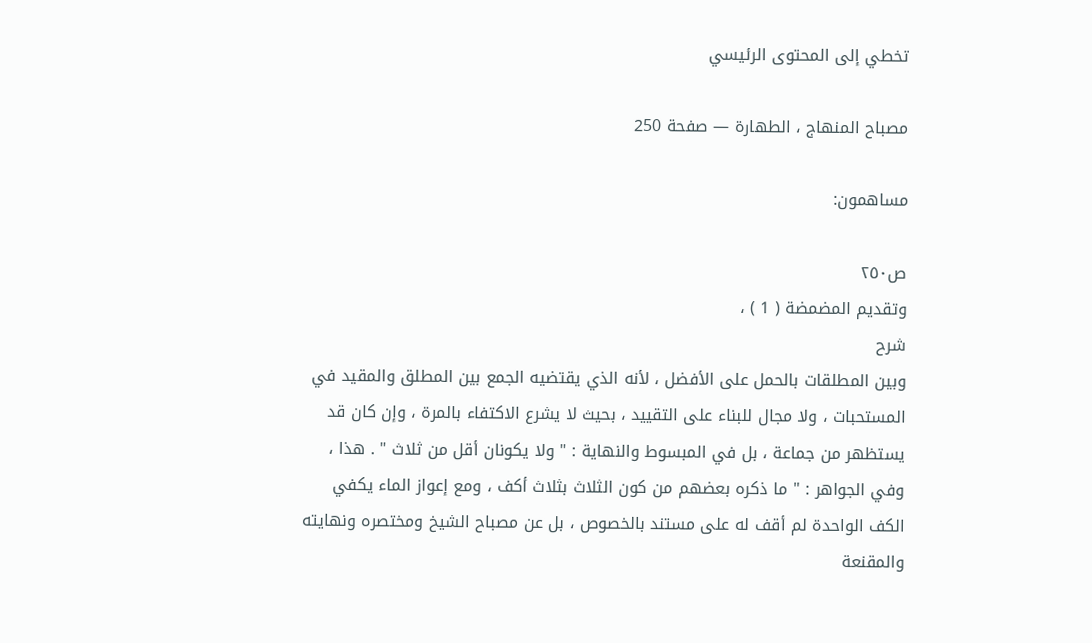تخطي إلى المحتوى الرئيسي

مصباح المنهاج ، الطهارة — صفحة 250

مساهمون:

ص٢٥٠
وتقديم المضمضة ( 1 ) ،
شرح
وبين المطلقات بالحمل على الأفضل ، لأنه الذي يقتضيه الجمع بين المطلق والمقيد في المستحبات ، ولا مجال للبناء على التقييد ، بحيث لا يشرع الاكتفاء بالمرة ، وإن كان قد يستظهر من جماعة ، بل في المبسوط والنهاية : " ولا يكونان أقل من ثلاث " . هذا ، وفي الجواهر : " ما ذكره بعضهم من كون الثلاث بثلاث أكف ، ومع إعواز الماء يكفي الكف الواحدة لم أقف له على مستند بالخصوص ، بل عن مصباح الشيخ ومختصره ونهايته والمقنعة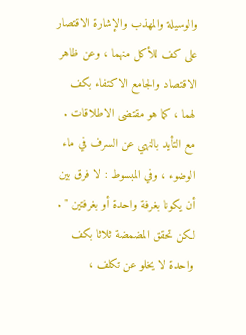والوسيلة والمهذب والإشارة الاقتصار على كف للأكل منهما ، وعن ظاهر الاقتصاد والجامع الاكتفاء بكف لهما ، كما هو مقتضى الاطلاقات . مع التأيد بالنهي عن السرف في ماء الوضوء ، وفي المبسوط : لا فرق بين أن يكونا بغرفة واحدة أو بغرفتين " . لكن تحقق المضمضة ثلاثا بكف واحدة لا يخلو عن تكلف ،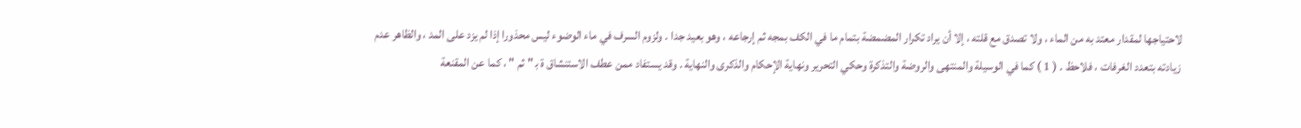لاحتياجها لمقدار معتد به من الماء ، ولا تصدق مع قلته ، إلا أن يراد تكرار المضمضة بتمام ما في الكف بمجه ثم إرجاعه ، وهو بعيد جدا . ولزوم السرف في ماء الوضوء ليس محذورا إذا لم يزد على المد ، والظاهر عدم زيادته بتعدد الغرفات ، فلاحظ . ( 1 ) كما في الوسيلة والمنتهى والروضة والتذكرة وحكي التحرير ونهاية الإحكام والذكرى والنهاية . وقد يستفاد ممن عطف الاستنشاق ة ب‍ " ثم " ، كما عن المقنعة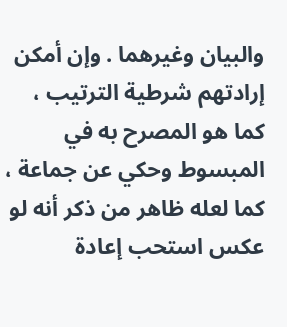والبيان وغيرهما . وإن أمكن إرادتهم شرطية الترتيب ، كما هو المصرح به في المبسوط وحكي عن جماعة ، كما لعله ظاهر من ذكر أنه لو عكس استحب إعادة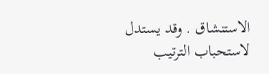الاستنشاق . وقد يستدل لاستحباب الترتيب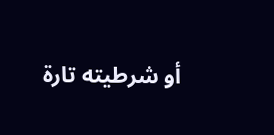أو شرطيته تارة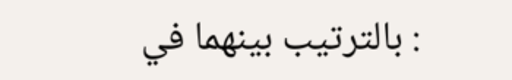: بالترتيب بينهما في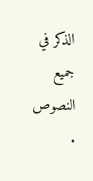الذكر في جميع النصوص .